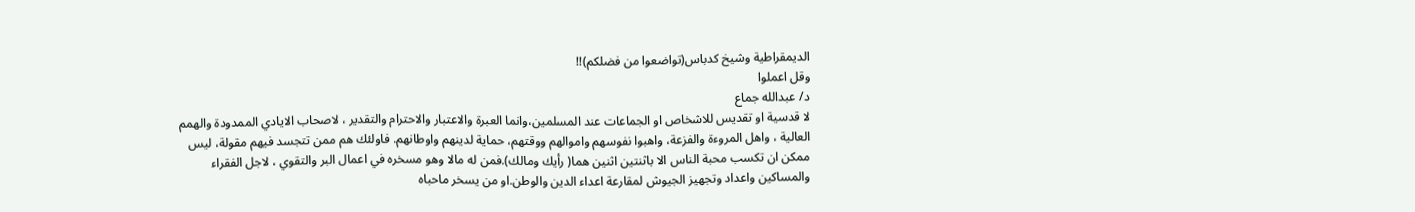الديمقراطية وشيخ كدباس(تواضعوا من فضلكم)!!
وقل اعملوا
د/ عبدالله جماع
لا قدسية او تقديس للاشخاص او الجماعات عند المسلمين،وانما العبرة والاعتبار والاحترام والتقدير ، لاصحاب الايادي الممدودة والهمم العالية ، واهل المروءة والفزعة، واهبوا نفوسهم واموالهم ووقتهم، حماية لدينهم واوطانهم. فاولئك هم ممن تتجسد فيهم مقولة، ليس ممكن ان تكسب محبة الناس الا باثنتين اثنين هما( رأيك ومالك).فمن له مالا وهو مسخره في اعمال البر والتقوي ، لاجل الفقراء والمساكين واعداد وتجهيز الجيوش لمقارعة اعداء الدين والوطن.او من يسخر ماحباه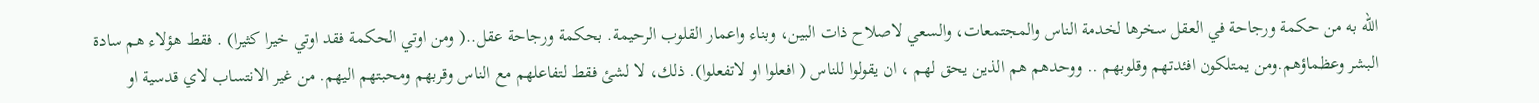الله به من حكمة ورجاحة في العقل سخرها لخدمة الناس والمجتمعات، والسعي لاصلاح ذات البين، وبناء واعمار القلوب الرحيمة. بحكمة ورجاحة عقل..( ومن اوتي الحكمة فقد اوتي خيرا كثيرا) . فقط هؤلاء هم سادة البشر وعظماؤهم.ومن يمتلكون افئدتهم وقلوبهم .. ووحدهم هم الذين يحق لهم ، ان يقولوا للناس ( افعلوا او لاتفعلوا). ذلك، لا لشئ فقط لتفاعلهم مع الناس وقربهم ومحبتهم اليهم. من غير الانتساب لاي قدسية او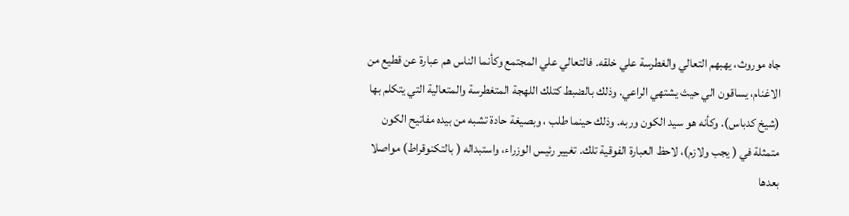جاه موروث، يهبهم التعالي والغطرسة علي خلقه. فالتعالي علي المجتمع وكأنما الناس هم عبارة عن قطيع من الاغنام، يساقون الي حيث يشتهي الراعي. وذلك بالضبط كتلك اللهجة المتغطرسة والمتعالية التي يتكلم بها (شيخ كدباس). وكأنه هو سيد الكون وربه. وذلك حينما طلب ، وبصيغة حادة تشبه من بيده مفاتيح الكون متمثلة في ( يجب ولازم)، لاحظ العبارة الفوقية تلك. تغيير رئيس الوزراء، واستبداله ( بالتكنوقراط) مواصلا بعدها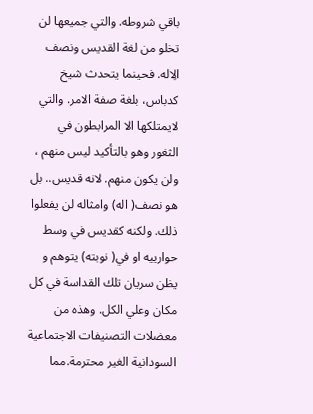باقي شروطه. والتي جميعها لن تخلو من لغة القديس ونصف الِاله. فحينما يتحدث شيخ كدباس، بلغة صفة الامر. والتي لايمتلكها الا المرابطون في الثغور وهو بالتأكيد ليس منهم ، ولن يكون منهم. لانه قديس.. بل هو نصف( اله) وامثاله لن يفعلوا ذلك. ولكنه كقديس في وسط حوارييه او في( نوبته) يتوهم و يظن سريان تلك القداسة في كل مكان وعلي الكل. وهذه من معضلات التصنيفات الاجتماعية السودانية الغير محترمة.مما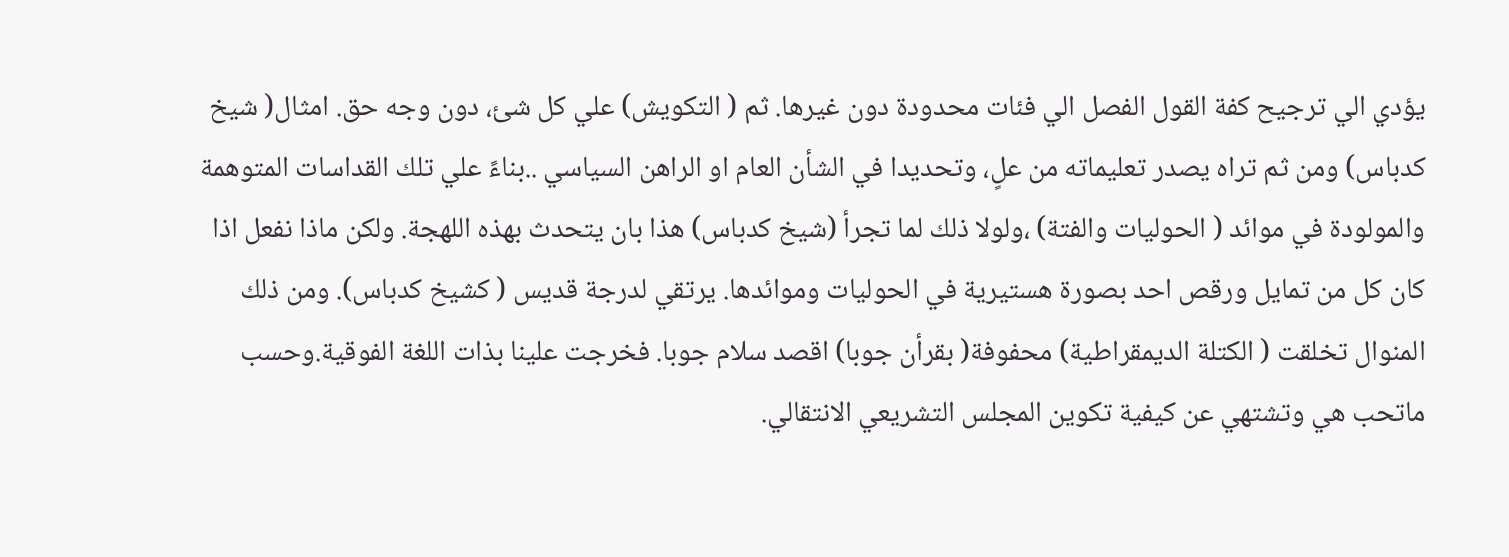يؤدي الي ترجيح كفة القول الفصل الي فئات محدودة دون غيرها. ثم ( التكويش) علي كل شئ، دون وجه حق. امثال( شيخ كدباس) ومن ثم تراه يصدر تعليماته من علٍ، وتحديدا في الشأن العام او الراهن السياسي ..بناءً علي تلك القداسات المتوهمة والمولودة في موائد ( الحوليات والفتة) ،ولولا ذلك لما تجرأ (شيخ كدباس) هذا بان يتحدث بهذه اللهجة. ولكن ماذا نفعل اذا كان كل من تمايل ورقص احد بصورة هستيرية في الحوليات وموائدها. يرتقي لدرجة قديس ( كشيخ كدباس). ومن ذلك المنوال تخلقت ( الكتلة الديمقراطية) محفوفة( بقرأن جوبا) اقصد سلام جوبا. فخرجت علينا بذات اللغة الفوقية.وحسب ماتحب هي وتشتهي عن كيفية تكوين المجلس التشريعي الانتقالي.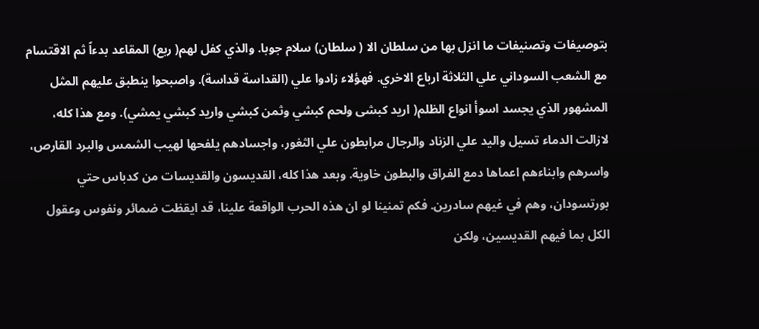بتوصيفات وتصنيفات ما انزل بها من سلطان الا ( سلطان) سلام جوبا. والذي كفل لهم( ربع) المقاعد بدءاً ثم الاقتسام مع الشعب السوداني علي الثلاثة ارباع الاخري. فهؤلاء زادوا علي (القداسة قداسة). واصبحوا ينطبق عليهم المثل المشهور الذي يجسد اسوأ انواع الظلم( اريد كبشى ولحم كبشي وثمن كبشي واريد كبشي يمشي). ومع هذا كله، لازالت الدماء تسيل واليد علي الزناد والرجال مرابطون علي الثغور، واجسادهم يلفحها لهيب الشمس والبرد القارص، واسرهم وابناءهم اعماها دمع الفراق والبطون خاوية. وبعد هذا كله، القديسون والقديسات من كدباس حتي بورتسودان، وهم في غيهم سادرين. فكم تمنينا لو ان هذه الحرب الواقعة علينا، قد ايقظت ضمائر ونفوس وعقول الكل بما فيهم القديسين، ولكن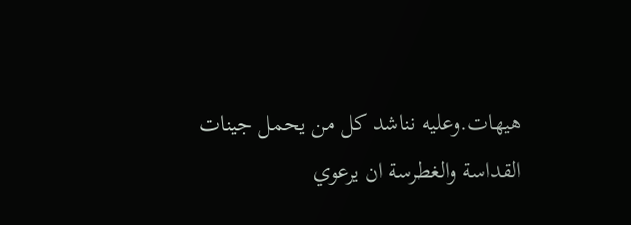هيهات.وعليه نناشد كل من يحمل جينات القداسة والغطرسة ان يرعوي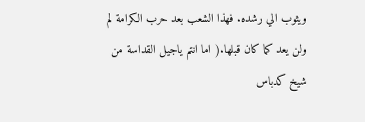ويثوب الي رشده. فهذا الشعب بعد حرب الكرامة لم ولن يعد كما كان قبلها.( اما انتم ياجيل القداسة من شيخ كدباس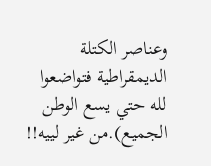وعناصر الكتلة الديمقراطية فتواضعوا لله حتي يسع الوطن الجميع).من غير لييه!!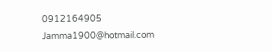0912164905
Jamma1900@hotmail.com